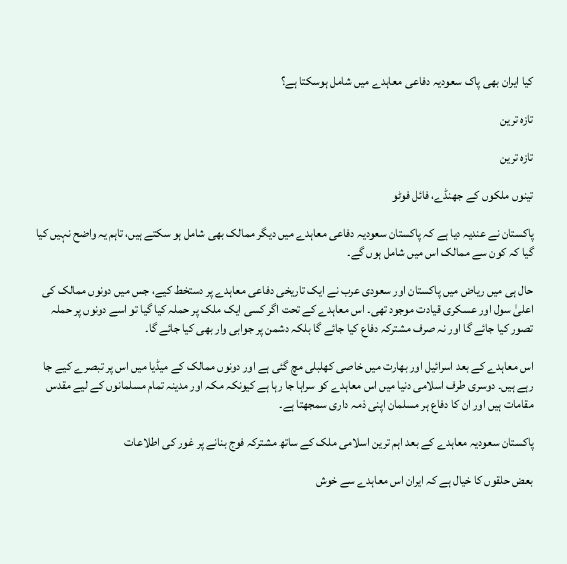کیا ایران بھی پاک سعودیہ دفاعی معاہدے میں شامل ہوسکتا ہے؟

تازہ ترین

تازہ ترین

تینوں ملکوں کے جھنڈے، فائل فوٹو

پاکستان نے عندیہ دیا ہے کہ پاکستان سعودیہ دفاعی معاہدے میں دیگر ممالک بھی شامل ہو سکتے ہیں، تاہم یہ واضح نہیں کیا گیا کہ کون سے ممالک اس میں شامل ہوں گے۔

حال ہی میں ریاض میں پاکستان اور سعودی عرب نے ایک تاریخی دفاعی معاہدے پر دستخط کیے، جس میں دونوں ممالک کی اعلیٰ سول اور عسکری قیادت موجود تھی۔ اس معاہدے کے تحت اگر کسی ایک ملک پر حملہ کیا گیا تو اسے دونوں پر حملہ تصور کیا جائے گا اور نہ صرف مشترکہ دفاع کیا جائے گا بلکہ دشمن پر جوابی وار بھی کیا جائے گا۔

اس معاہدے کے بعد اسرائیل اور بھارت میں خاصی کھلبلی مچ گئی ہے اور دونوں ممالک کے میڈیا میں اس پر تبصرے کیے جا رہے ہیں۔ دوسری طرف اسلامی دنیا میں اس معاہدے کو سراہا جا رہا ہے کیونکہ مکہ اور مدینہ تمام مسلمانوں کے لیے مقدس مقامات ہیں اور ان کا دفاع ہر مسلمان اپنی ذمہ داری سمجھتا ہے۔

پاکستان سعودیہ معاہدے کے بعد اہم ترین اسلامی ملک کے ساتھ مشترکہ فوج بنانے پر غور کی اطلاعات

بعض حلقوں کا خیال ہے کہ ایران اس معاہدے سے خوش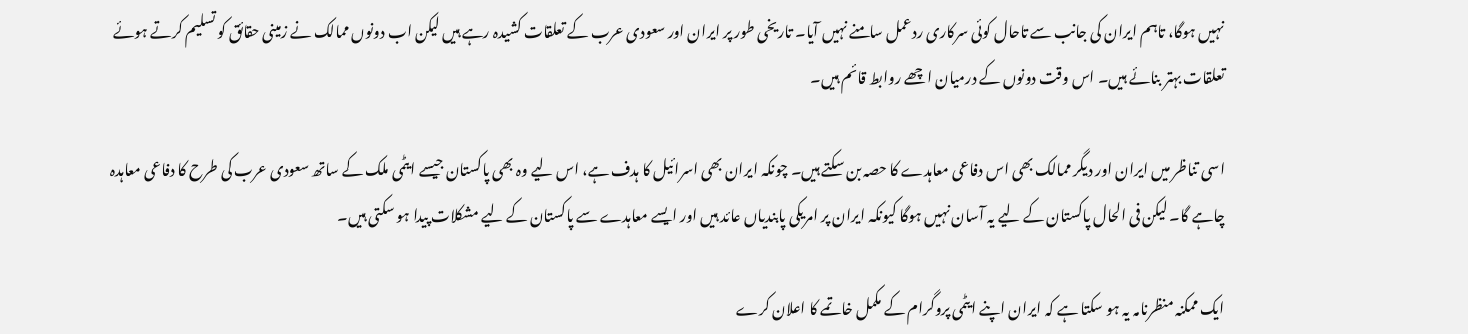نہیں ہوگا، تاہم ایران کی جانب سے تاحال کوئی سرکاری ردعمل سامنے نہیں آیا۔ تاریخی طور پر ایران اور سعودی عرب کے تعلقات کشیدہ رہے ہیں لیکن اب دونوں ممالک نے زمینی حقائق کو تسلیم کرتے ہوئے تعلقات بہتر بنائے ہیں۔ اس وقت دونوں کے درمیان اچھے روابط قائم ہیں۔

اسی تناظر میں ایران اور دیگر ممالک بھی اس دفاعی معاہدے کا حصہ بن سکتے ہیں۔ چونکہ ایران بھی اسرائیل کا ہدف ہے، اس لیے وہ بھی پاکستان جیسے ایٹمی ملک کے ساتھ سعودی عرب کی طرح کا دفاعی معاہدہ چاہے گا۔ لیکن فی الحال پاکستان کے لیے یہ آسان نہیں ہوگا کیونکہ ایران پر امریکی پابندیاں عائد ہیں اور ایسے معاہدے سے پاکستان کے لیے مشکلات پیدا ہو سکتی ہیں۔

ایک ممکنہ منظرنامہ یہ ہو سکتا ہے کہ ایران اپنے ایٹمی پروگرام کے مکمل خاتمے کا اعلان کرے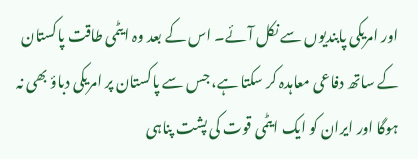اور امریکی پابندیوں سے نکل آئے۔ اس کے بعد وہ ایٹمی طاقت پاکستان کے ساتھ دفاعی معاہدہ کر سکتا ہے، جس سے پاکستان پر امریکی دباؤ بھی نہ ہوگا اور ایران کو ایک ایٹمی قوت کی پشت پناہی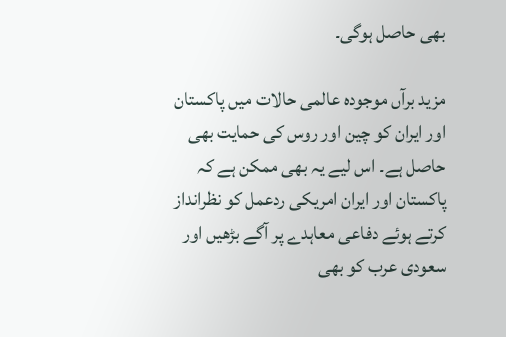بھی حاصل ہوگی۔

مزید برآں موجودہ عالمی حالات میں پاکستان اور ایران کو چین اور روس کی حمایت بھی حاصل ہے۔ اس لیے یہ بھی ممکن ہے کہ پاکستان اور ایران امریکی ردعمل کو نظرانداز کرتے ہوئے دفاعی معاہدے پر آگے بڑھیں اور سعودی عرب کو بھی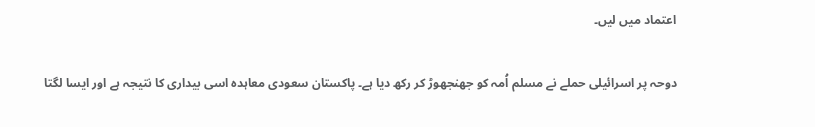اعتماد میں لیں۔

دوحہ پر اسرائیلی حملے نے مسلم اُمہ کو جھنجھوڑ کر رکھ دیا ہے۔ پاکستان سعودی معاہدہ اسی بیداری کا نتیجہ ہے اور ایسا لگتا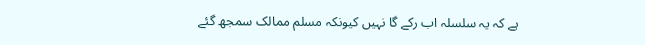ہے کہ یہ سلسلہ اب رکے گا نہیں کیونکہ مسلم ممالک سمجھ گئے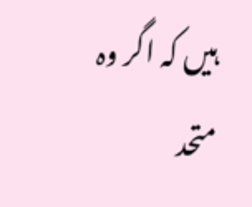ہیں کہ اگر وہ متحد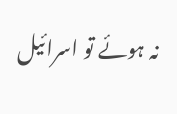نہ ہوئے تو اسرائیل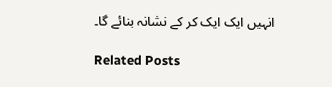انہیں ایک ایک کر کے نشانہ بنائے گا۔

Related Posts